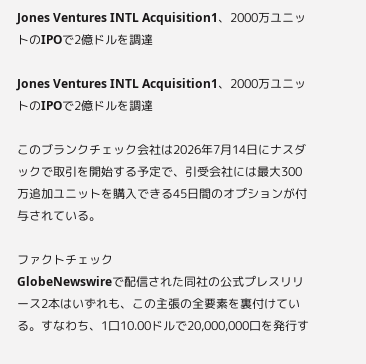Jones Ventures INTL Acquisition1、2000万ユニットのIPOで2億ドルを調達

Jones Ventures INTL Acquisition1、2000万ユニットのIPOで2億ドルを調達

このブランクチェック会社は2026年7月14日にナスダックで取引を開始する予定で、引受会社には最大300万追加ユニットを購入できる45日間のオプションが付与されている。

ファクトチェック
GlobeNewswireで配信された同社の公式プレスリリース2本はいずれも、この主張の全要素を裏付けている。すなわち、1口10.00ドルで20,000,000口を発行す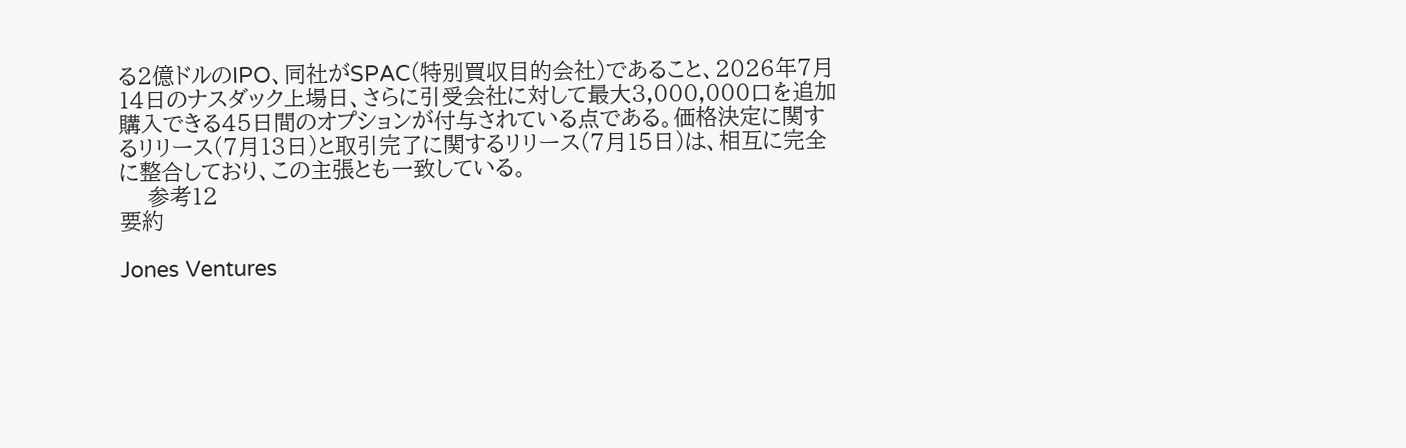る2億ドルのIPO、同社がSPAC(特別買収目的会社)であること、2026年7月14日のナスダック上場日、さらに引受会社に対して最大3,000,000口を追加購入できる45日間のオプションが付与されている点である。価格決定に関するリリース(7月13日)と取引完了に関するリリース(7月15日)は、相互に完全に整合しており、この主張とも一致している。
    参考12
要約

Jones Ventures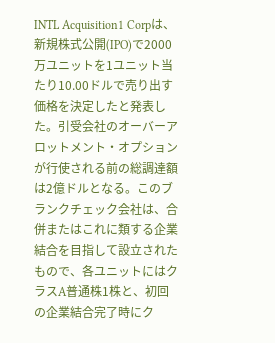INTL Acquisition1 Corpは、新規株式公開(IPO)で2000万ユニットを1ユニット当たり10.00ドルで売り出す価格を決定したと発表した。引受会社のオーバーアロットメント・オプションが行使される前の総調達額は2億ドルとなる。このブランクチェック会社は、合併またはこれに類する企業結合を目指して設立されたもので、各ユニットにはクラスA普通株1株と、初回の企業結合完了時にク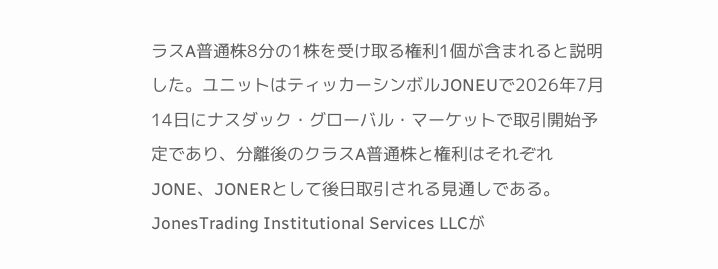ラスA普通株8分の1株を受け取る権利1個が含まれると説明した。ユニットはティッカーシンボルJONEUで2026年7月14日にナスダック・グローバル・マーケットで取引開始予定であり、分離後のクラスA普通株と権利はそれぞれJONE、JONERとして後日取引される見通しである。JonesTrading Institutional Services LLCが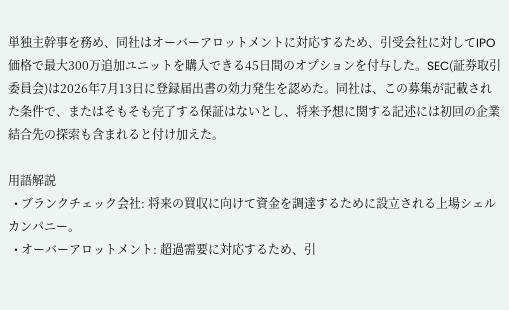単独主幹事を務め、同社はオーバーアロットメントに対応するため、引受会社に対してIPO価格で最大300万追加ユニットを購入できる45日間のオプションを付与した。SEC(証券取引委員会)は2026年7月13日に登録届出書の効力発生を認めた。同社は、この募集が記載された条件で、またはそもそも完了する保証はないとし、将来予想に関する記述には初回の企業結合先の探索も含まれると付け加えた。

用語解説
  • ブランクチェック会社: 将来の買収に向けて資金を調達するために設立される上場シェルカンパニー。
  • オーバーアロットメント: 超過需要に対応するため、引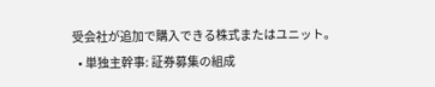受会社が追加で購入できる株式またはユニット。
  • 単独主幹事: 証券募集の組成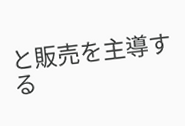と販売を主導する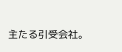主たる引受会社。